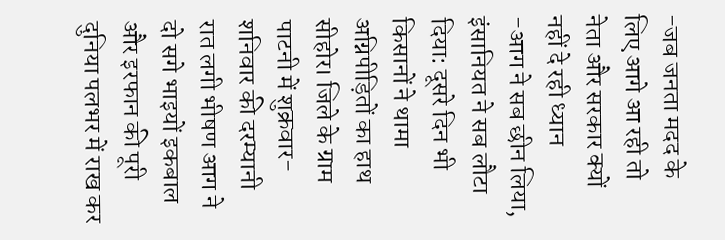-जब जनता मदद के लिए आगे आ रही तो नेता और सरकार क्यों नहीं दे रही ध्यान
-आग ने सब छीन लिया, इंसानियत ने सब लौटा दिया: दूसरे दिन भी किसानों ने थामा अग्निपीड़ितों का हाथ
सीहोर। जिले के ग्राम पाटनी में शुक्रवार-शनिवार की दरम्यानी रात लगी भीषण आग ने दो सगे भाइयों इकबाल और इरफान की पूरी दुनिया पलभर में राख कर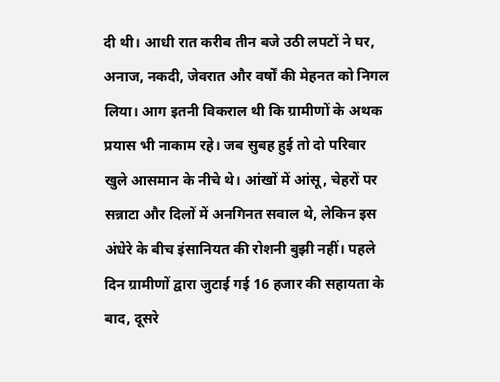दी थी। आधी रात करीब तीन बजे उठी लपटों ने घर, अनाज, नकदी, जेवरात और वर्षों की मेहनत को निगल लिया। आग इतनी विकराल थी कि ग्रामीणों के अथक प्रयास भी नाकाम रहे। जब सुबह हुई तो दो परिवार खुले आसमान के नीचे थे। आंखों में आंसू, चेहरों पर सन्नाटा और दिलों में अनगिनत सवाल थे, लेकिन इस अंधेरे के बीच इंसानियत की रोशनी बुझी नहीं। पहले दिन ग्रामीणों द्वारा जुटाई गई 16 हजार की सहायता के बाद, दूसरे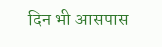दिन भी आसपास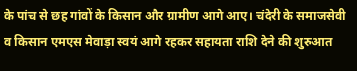के पांच से छह गांवों के किसान और ग्रामीण आगे आए। चंदेरी के समाजसेवी व किसान एमएस मेवाड़ा स्वयं आगे रहकर सहायता राशि देने की शुरुआत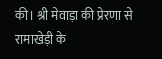की। श्री मेवाड़ा की प्रेरणा से रामाखेड़ी के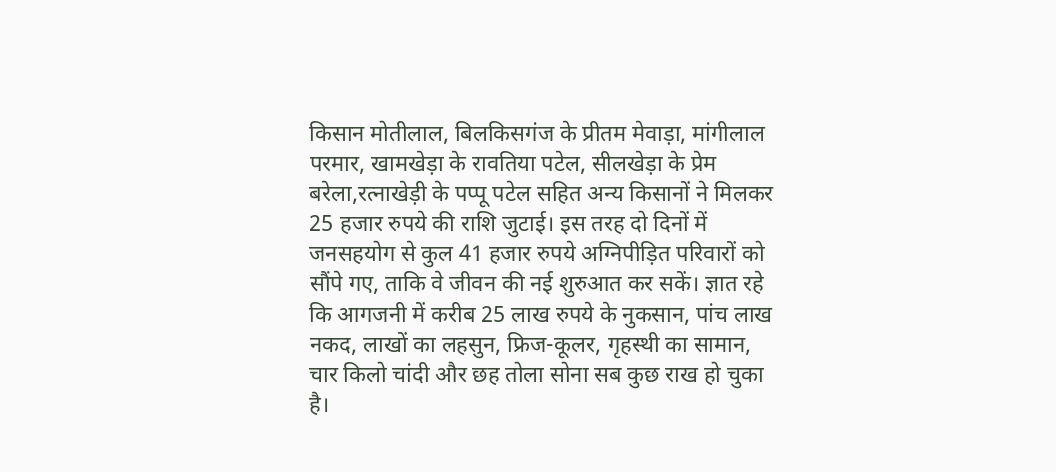किसान मोतीलाल, बिलकिसगंज के प्रीतम मेवाड़ा, मांगीलाल परमार, खामखेड़ा के रावतिया पटेल, सीलखेड़ा के प्रेम बरेला,रत्नाखेड़ी के पप्पू पटेल सहित अन्य किसानों ने मिलकर 25 हजार रुपये की राशि जुटाई। इस तरह दो दिनों में जनसहयोग से कुल 41 हजार रुपये अग्निपीड़ित परिवारों को सौंपे गए, ताकि वे जीवन की नई शुरुआत कर सकें। ज्ञात रहे कि आगजनी में करीब 25 लाख रुपये के नुकसान, पांच लाख नकद, लाखों का लहसुन, फ्रिज-कूलर, गृहस्थी का सामान, चार किलो चांदी और छह तोला सोना सब कुछ राख हो चुका है।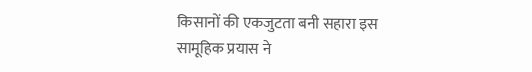किसानों की एकजुटता बनी सहारा इस सामूहिक प्रयास ने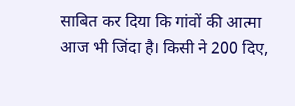साबित कर दिया कि गांवों की आत्मा आज भी जिंदा है। किसी ने 200 दिए,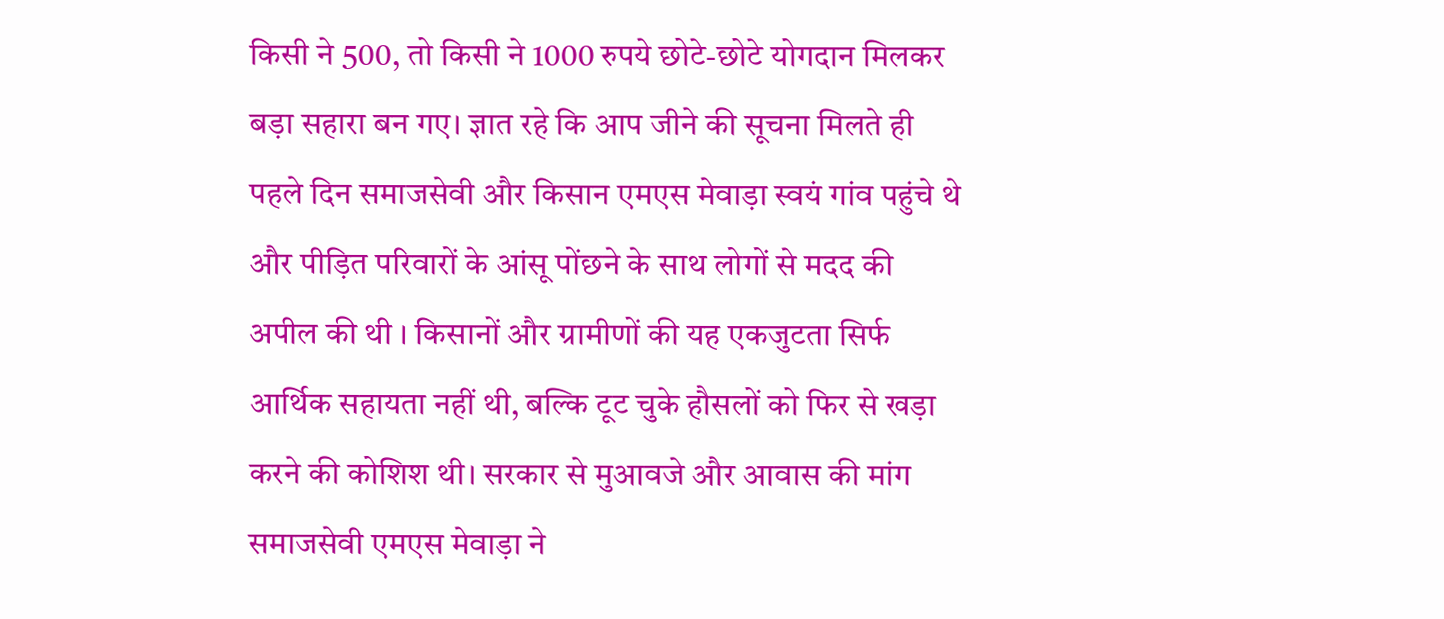किसी ने 500, तो किसी ने 1000 रुपये छोटे-छोटे योगदान मिलकर बड़ा सहारा बन गए। ज्ञात रहे कि आप जीने की सूचना मिलते ही पहले दिन समाजसेवी और किसान एमएस मेवाड़ा स्वयं गांव पहुंचे थे और पीड़ित परिवारों के आंसू पोंछने के साथ लोगों से मदद की अपील की थी । किसानों और ग्रामीणों की यह एकजुटता सिर्फ आर्थिक सहायता नहीं थी, बल्कि टूट चुके हौसलों को फिर से खड़ा करने की कोशिश थी। सरकार से मुआवजे और आवास की मांग समाजसेवी एमएस मेवाड़ा ने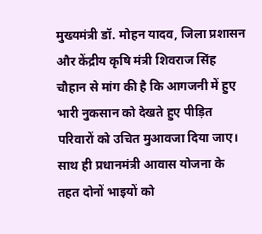मुख्यमंत्री डॉ. मोहन यादव, जिला प्रशासन और केंद्रीय कृषि मंत्री शिवराज सिंह चौहान से मांग की है कि आगजनी में हुए भारी नुकसान को देखते हुए पीड़ित परिवारों को उचित मुआवजा दिया जाए। साथ ही प्रधानमंत्री आवास योजना के तहत दोनों भाइयों को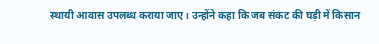स्थायी आवास उपलब्ध कराया जाए। उन्होंने कहा कि जब संकट की घड़ी में किसान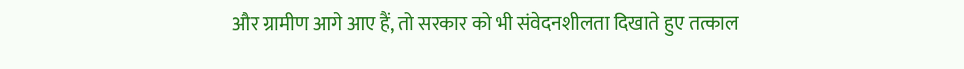और ग्रामीण आगे आए हैं, तो सरकार को भी संवेदनशीलता दिखाते हुए तत्काल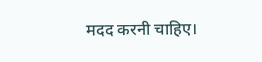मदद करनी चाहिए।